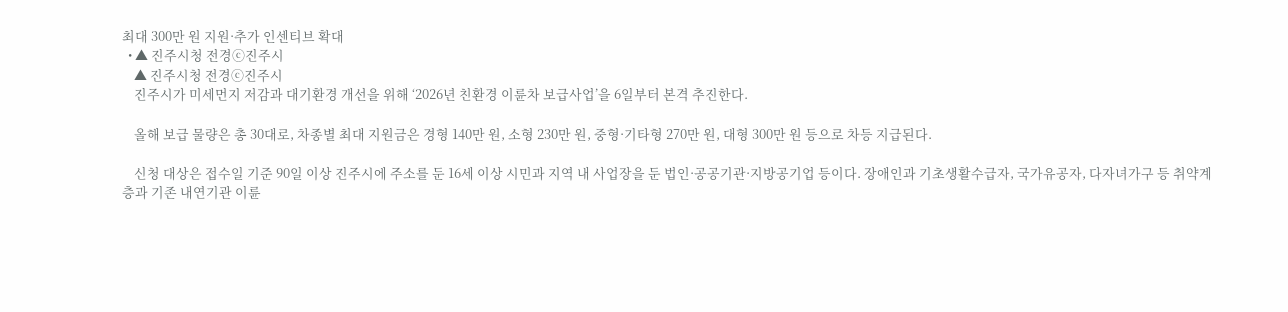최대 300만 원 지원·추가 인센티브 확대
  • ▲ 진주시청 전경ⓒ진주시
    ▲ 진주시청 전경ⓒ진주시
    진주시가 미세먼지 저감과 대기환경 개선을 위해 ‘2026년 친환경 이륜차 보급사업’을 6일부터 본격 추진한다.

    올해 보급 물량은 총 30대로, 차종별 최대 지원금은 경형 140만 원, 소형 230만 원, 중형·기타형 270만 원, 대형 300만 원 등으로 차등 지급된다.

    신청 대상은 접수일 기준 90일 이상 진주시에 주소를 둔 16세 이상 시민과 지역 내 사업장을 둔 법인·공공기관·지방공기업 등이다. 장애인과 기초생활수급자, 국가유공자, 다자녀가구 등 취약계층과 기존 내연기관 이륜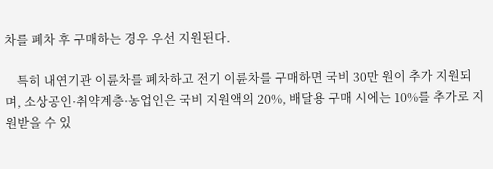차를 폐차 후 구매하는 경우 우선 지원된다.

    특히 내연기관 이륜차를 폐차하고 전기 이륜차를 구매하면 국비 30만 원이 추가 지원되며, 소상공인·취약계층·농업인은 국비 지원액의 20%, 배달용 구매 시에는 10%를 추가로 지원받을 수 있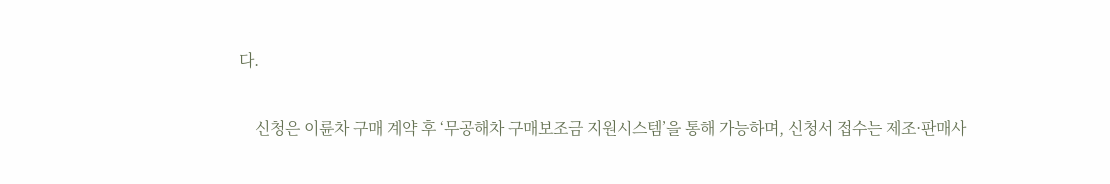다.

    신청은 이륜차 구매 계약 후 ‘무공해차 구매보조금 지원시스템’을 통해 가능하며, 신청서 접수는 제조·판매사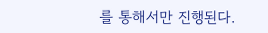를 통해서만 진행된다.